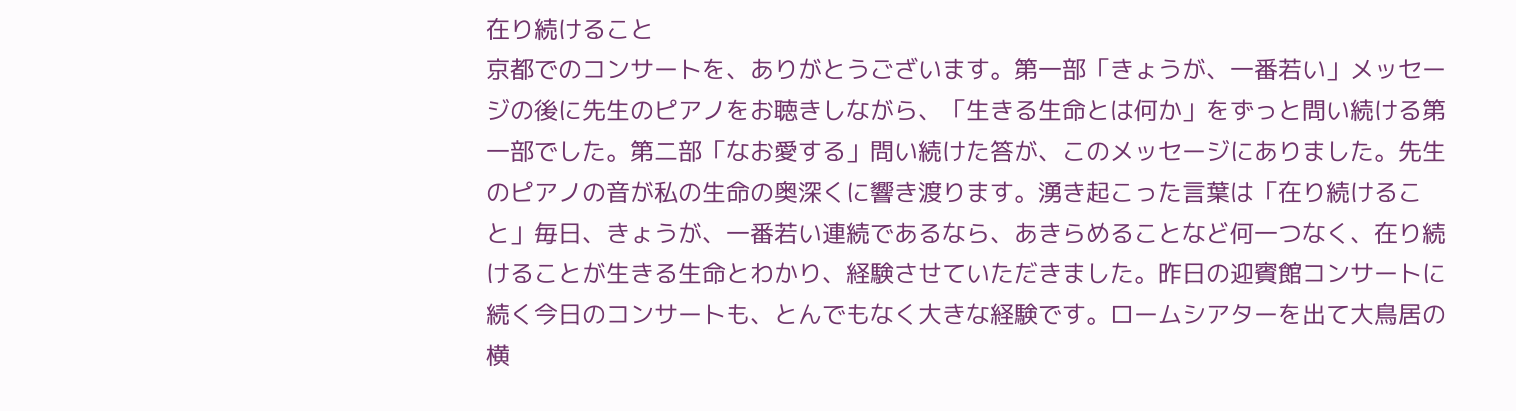在り続けること
京都でのコンサートを、ありがとうございます。第一部「きょうが、一番若い」メッセージの後に先生のピアノをお聴きしながら、「生きる生命とは何か」をずっと問い続ける第一部でした。第二部「なお愛する」問い続けた答が、このメッセージにありました。先生のピアノの音が私の生命の奥深くに響き渡ります。湧き起こった言葉は「在り続けること」毎日、きょうが、一番若い連続であるなら、あきらめることなど何一つなく、在り続けることが生きる生命とわかり、経験させていただきました。昨日の迎賓館コンサートに続く今日のコンサートも、とんでもなく大きな経験です。ロームシアターを出て大鳥居の横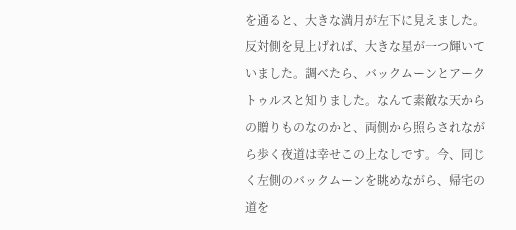を通ると、大きな満月が左下に見えました。反対側を見上げれば、大きな星が一つ輝いていました。調べたら、バックムーンとアークトゥルスと知りました。なんて素敵な天からの贈りものなのかと、両側から照らされながら歩く夜道は幸せこの上なしです。今、同じく左側のバックムーンを眺めながら、帰宅の道を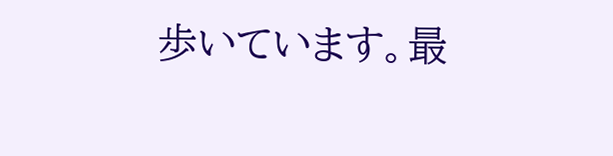歩いています。最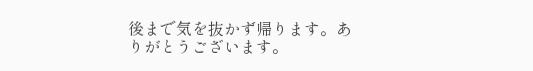後まで気を抜かず帰ります。ありがとうございます。